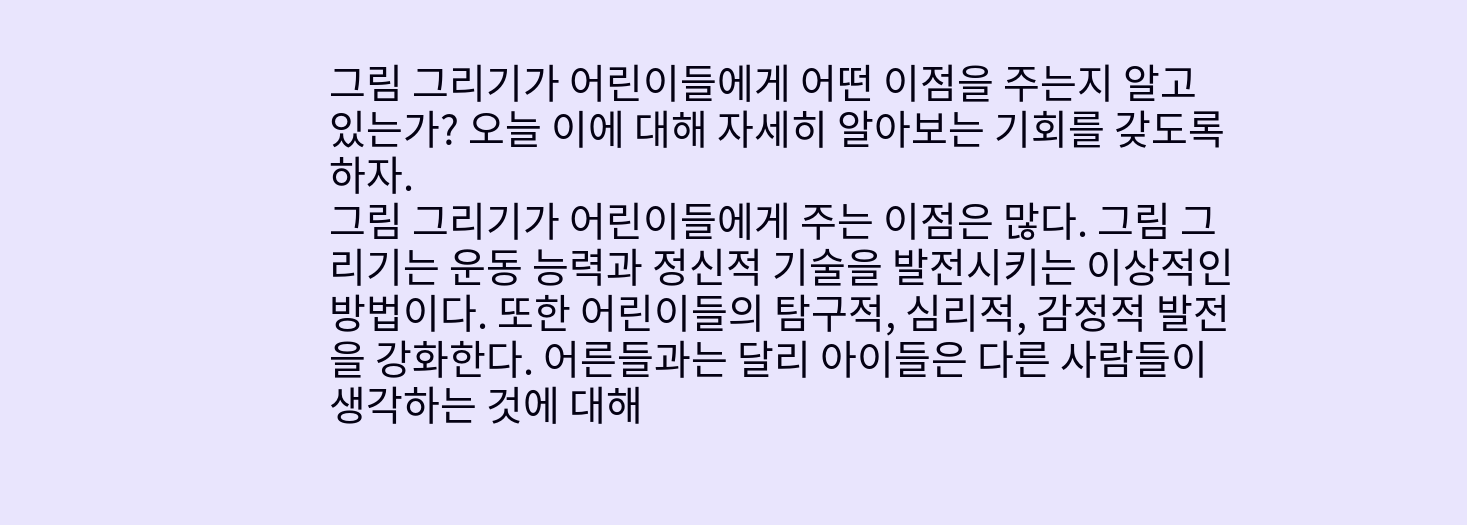그림 그리기가 어린이들에게 어떤 이점을 주는지 알고 있는가? 오늘 이에 대해 자세히 알아보는 기회를 갖도록 하자.
그림 그리기가 어린이들에게 주는 이점은 많다. 그림 그리기는 운동 능력과 정신적 기술을 발전시키는 이상적인 방법이다. 또한 어린이들의 탐구적, 심리적, 감정적 발전을 강화한다. 어른들과는 달리 아이들은 다른 사람들이 생각하는 것에 대해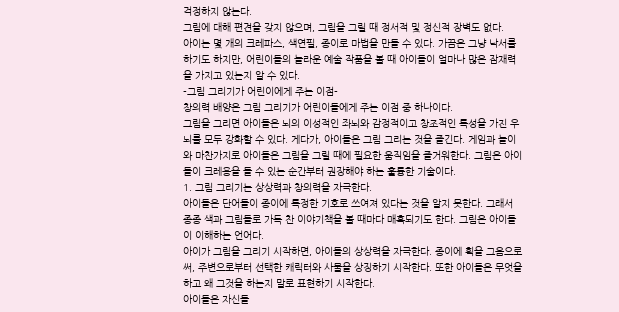걱정하지 않는다.
그림에 대해 편견을 갖지 않으며, 그림을 그릴 때 정서적 및 정신적 장벽도 없다.
아이는 몇 개의 크레파스, 색연필, 종이로 마법을 만들 수 있다. 가끔은 그냥 낙서를 하기도 하지만, 어린이들의 놀라운 예술 작품을 볼 때 아이들이 얼마나 많은 잠재력을 가지고 있는지 알 수 있다.
-그림 그리기가 어린이에게 주는 이점-
창의력 배양은 그림 그리기가 어린이들에게 주는 이점 중 하나이다.
그림을 그리면 아이들은 뇌의 이성적인 좌뇌와 감정적이고 창조적인 특성을 가진 우뇌를 모두 강화할 수 있다. 게다가, 아이들은 그림 그리는 것을 즐긴다. 게임과 놀이와 마찬가지로 아이들은 그림을 그릴 때에 필요한 움직임을 즐거워한다. 그림은 아이들이 크레용을 들 수 있는 순간부터 권장해야 하는 훌륭한 기술이다.
1. 그림 그리기는 상상력과 창의력을 자극한다.
아이들은 단어들이 종이에 특정한 기호로 쓰여져 있다는 것을 알지 못한다. 그래서 종종 색과 그림들로 가득 찬 이야기책을 볼 때마다 매혹되기도 한다. 그림은 아이들이 이해하는 언어다.
아이가 그림을 그리기 시작하면, 아이들의 상상력을 자극한다. 종이에 획을 그음으로써, 주변으로부터 선택한 캐릭터와 사물을 상징하기 시작한다. 또한 아이들은 무엇을 하고 왜 그것을 하는지 말로 표현하기 시작한다.
아이들은 자신들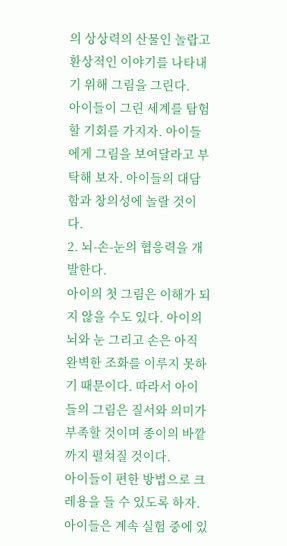의 상상력의 산물인 놀랍고 환상적인 이야기를 나타내기 위해 그림을 그린다.
아이들이 그린 세계를 탐험할 기회를 가지자. 아이들에게 그림을 보여달라고 부탁해 보자. 아이들의 대담함과 창의성에 놀랄 것이다.
2. 뇌-손-눈의 협응력을 개발한다.
아이의 첫 그림은 이해가 되지 않을 수도 있다. 아이의 뇌와 눈 그리고 손은 아직 완벽한 조화를 이루지 못하기 때문이다. 따라서 아이들의 그림은 질서와 의미가 부족할 것이며 종이의 바깥까지 펼쳐질 것이다.
아이들이 편한 방법으로 크레용을 들 수 있도록 하자. 아이들은 계속 실험 중에 있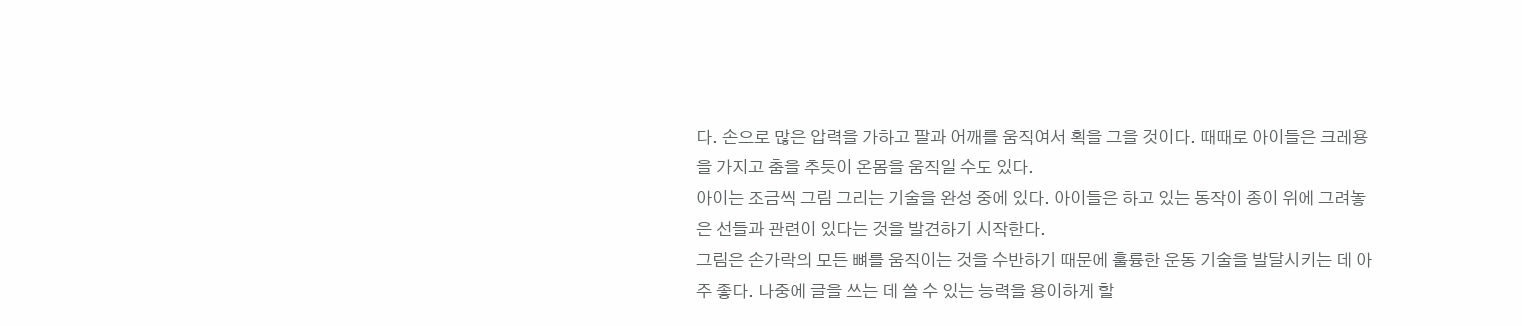다. 손으로 많은 압력을 가하고 팔과 어깨를 움직여서 획을 그을 것이다. 때때로 아이들은 크레용을 가지고 춤을 추듯이 온몸을 움직일 수도 있다.
아이는 조금씩 그림 그리는 기술을 완성 중에 있다. 아이들은 하고 있는 동작이 종이 위에 그려놓은 선들과 관련이 있다는 것을 발견하기 시작한다.
그림은 손가락의 모든 뼈를 움직이는 것을 수반하기 때문에 훌륭한 운동 기술을 발달시키는 데 아주 좋다. 나중에 글을 쓰는 데 쓸 수 있는 능력을 용이하게 할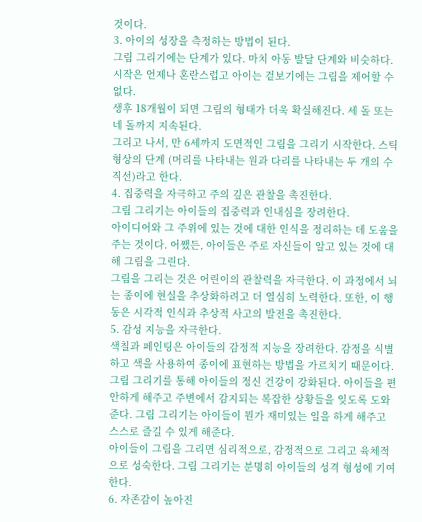것이다.
3. 아이의 성장을 측정하는 방법이 된다.
그림 그리기에는 단계가 있다. 마치 아동 발달 단계와 비슷하다.
시작은 언제나 혼란스럽고 아이는 겉보기에는 그림을 제어할 수 없다.
생후 18개월이 되면 그림의 형태가 더욱 확실해진다. 세 돌 또는 네 돌까지 지속된다.
그리고 나서, 만 6세까지 도면적인 그림을 그리기 시작한다. 스틱 형상의 단계 (머리를 나타내는 원과 다리를 나타내는 두 개의 수직선)라고 한다.
4. 집중력을 자극하고 주의 깊은 관찰을 촉진한다.
그림 그리기는 아이들의 집중력과 인내심을 장려한다.
아이디어와 그 주위에 있는 것에 대한 인식을 정리하는 데 도움을 주는 것이다. 어쨌든, 아이들은 주로 자신들이 알고 있는 것에 대해 그림을 그린다.
그림을 그리는 것은 어린이의 관찰력을 자극한다. 이 과정에서 뇌는 종이에 현실을 추상화하려고 더 열심히 노력한다. 또한, 이 행동은 시각적 인식과 추상적 사고의 발전을 촉진한다.
5. 감성 지능을 자극한다.
색칠과 페인팅은 아이들의 감정적 지능을 장려한다. 감정을 식별하고 색을 사용하여 종이에 표현하는 방법을 가르치기 때문이다.
그림 그리기를 통해 아이들의 정신 건강이 강화된다. 아이들을 편안하게 해주고 주변에서 감지되는 복잡한 상황들을 잊도록 도와준다. 그림 그리기는 아이들이 뭔가 재미있는 일을 하게 해주고 스스로 즐길 수 있게 해준다.
아이들이 그림을 그리면 심리적으로, 감정적으로 그리고 육체적으로 성숙한다. 그림 그리기는 분명히 아이들의 성격 형성에 기여한다.
6. 자존감이 높아진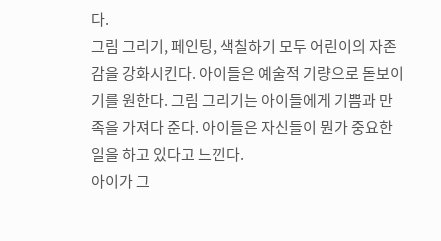다.
그림 그리기, 페인팅, 색칠하기 모두 어린이의 자존감을 강화시킨다. 아이들은 예술적 기량으로 돋보이기를 원한다. 그림 그리기는 아이들에게 기쁨과 만족을 가져다 준다. 아이들은 자신들이 뭔가 중요한 일을 하고 있다고 느낀다.
아이가 그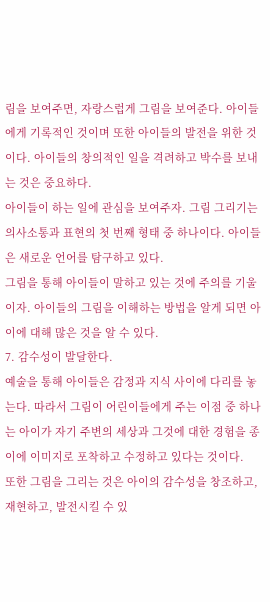림을 보여주면, 자랑스럽게 그림을 보여준다. 아이들에게 기록적인 것이며 또한 아이들의 발전을 위한 것이다. 아이들의 창의적인 일을 격려하고 박수를 보내는 것은 중요하다.
아이들이 하는 일에 관심을 보여주자. 그림 그리기는 의사소통과 표현의 첫 번째 형태 중 하나이다. 아이들은 새로운 언어를 탐구하고 있다.
그림을 통해 아이들이 말하고 있는 것에 주의를 기울이자. 아이들의 그림을 이해하는 방법을 알게 되면 아이에 대해 많은 것을 알 수 있다.
7. 감수성이 발달한다.
예술을 통해 아이들은 감정과 지식 사이에 다리를 놓는다. 따라서 그림이 어린이들에게 주는 이점 중 하나는 아이가 자기 주변의 세상과 그것에 대한 경험을 종이에 이미지로 포착하고 수정하고 있다는 것이다.
또한 그림을 그리는 것은 아이의 감수성을 창조하고, 재현하고, 발전시킬 수 있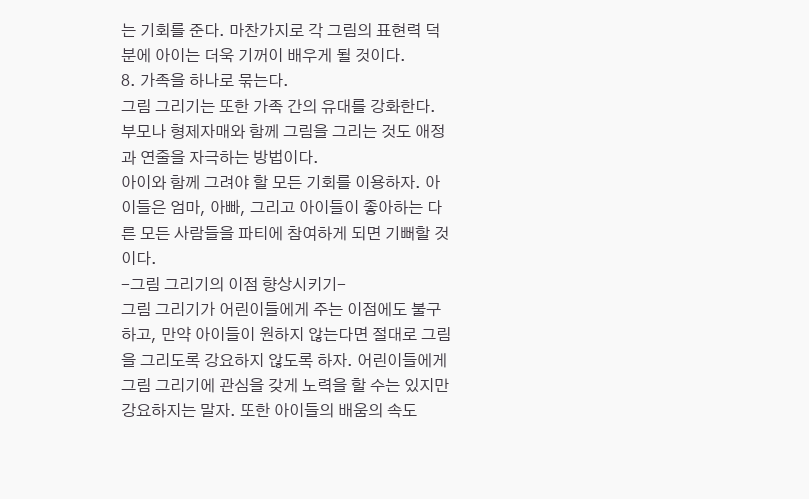는 기회를 준다. 마찬가지로 각 그림의 표현력 덕분에 아이는 더욱 기꺼이 배우게 될 것이다.
8. 가족을 하나로 묶는다.
그림 그리기는 또한 가족 간의 유대를 강화한다. 부모나 형제자매와 함께 그림을 그리는 것도 애정과 연줄을 자극하는 방법이다.
아이와 함께 그려야 할 모든 기회를 이용하자. 아이들은 엄마, 아빠, 그리고 아이들이 좋아하는 다른 모든 사람들을 파티에 참여하게 되면 기뻐할 것이다.
-그림 그리기의 이점 향상시키기-
그림 그리기가 어린이들에게 주는 이점에도 불구하고, 만약 아이들이 원하지 않는다면 절대로 그림을 그리도록 강요하지 않도록 하자. 어린이들에게 그림 그리기에 관심을 갖게 노력을 할 수는 있지만 강요하지는 말자. 또한 아이들의 배움의 속도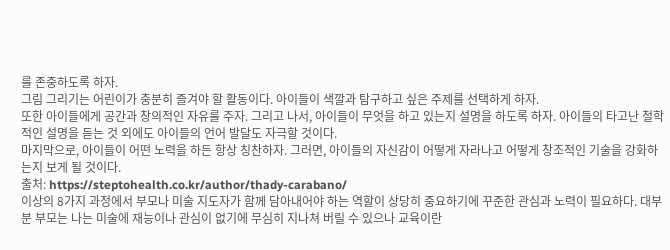를 존중하도록 하자.
그림 그리기는 어린이가 충분히 즐겨야 할 활동이다. 아이들이 색깔과 탐구하고 싶은 주제를 선택하게 하자.
또한 아이들에게 공간과 창의적인 자유를 주자. 그리고 나서, 아이들이 무엇을 하고 있는지 설명을 하도록 하자. 아이들의 타고난 철학적인 설명을 듣는 것 외에도 아이들의 언어 발달도 자극할 것이다.
마지막으로, 아이들이 어떤 노력을 하든 항상 칭찬하자. 그러면, 아이들의 자신감이 어떻게 자라나고 어떻게 창조적인 기술을 강화하는지 보게 될 것이다.
출처: https://steptohealth.co.kr/author/thady-carabano/
이상의 8가지 과정에서 부모나 미술 지도자가 함께 담아내어야 하는 역할이 상당히 중요하기에 꾸준한 관심과 노력이 필요하다. 대부분 부모는 나는 미술에 재능이나 관심이 없기에 무심히 지나쳐 버릴 수 있으나 교육이란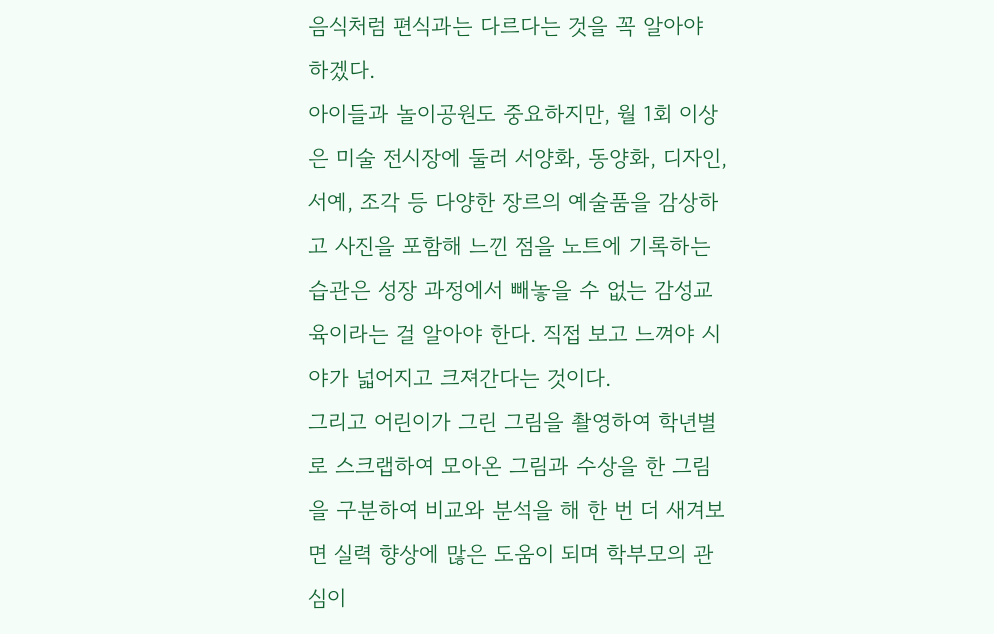음식처럼 편식과는 다르다는 것을 꼭 알아야 하겠다.
아이들과 놀이공원도 중요하지만, 월 1회 이상은 미술 전시장에 둘러 서양화, 동양화, 디자인, 서예, 조각 등 다양한 장르의 예술품을 감상하고 사진을 포함해 느낀 점을 노트에 기록하는 습관은 성장 과정에서 빼놓을 수 없는 감성교육이라는 걸 알아야 한다. 직접 보고 느껴야 시야가 넓어지고 크져간다는 것이다.
그리고 어린이가 그린 그림을 촬영하여 학년별로 스크랩하여 모아온 그림과 수상을 한 그림을 구분하여 비교와 분석을 해 한 번 더 새겨보면 실력 향상에 많은 도움이 되며 학부모의 관심이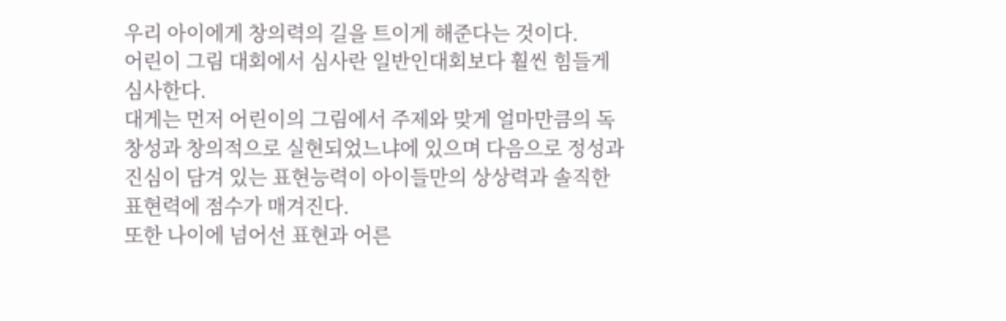우리 아이에게 창의력의 길을 트이게 해준다는 것이다.
어린이 그림 대회에서 심사란 일반인대회보다 훨씬 힘들게 심사한다.
대게는 먼저 어린이의 그림에서 주제와 맞게 얼마만큼의 독창성과 창의적으로 실현되었느냐에 있으며 다음으로 정성과 진심이 담겨 있는 표현능력이 아이들만의 상상력과 솔직한 표현력에 점수가 매겨진다.
또한 나이에 넘어선 표현과 어른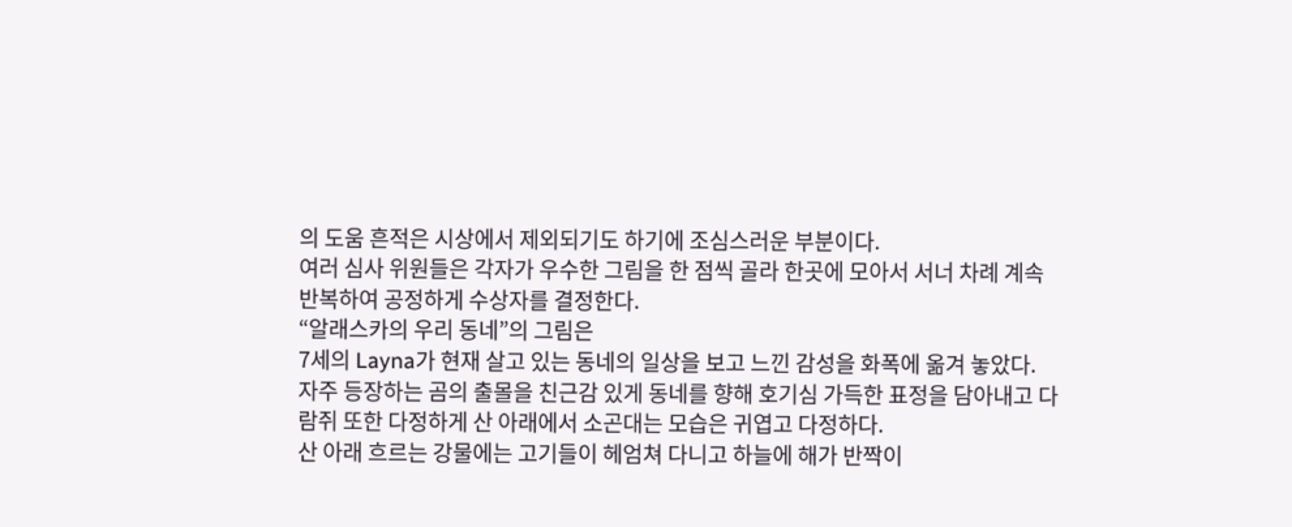의 도움 흔적은 시상에서 제외되기도 하기에 조심스러운 부분이다.
여러 심사 위원들은 각자가 우수한 그림을 한 점씩 골라 한곳에 모아서 서너 차례 계속 반복하여 공정하게 수상자를 결정한다.
“알래스카의 우리 동네”의 그림은
7세의 Layna가 현재 살고 있는 동네의 일상을 보고 느낀 감성을 화폭에 옮겨 놓았다.
자주 등장하는 곰의 출몰을 친근감 있게 동네를 향해 호기심 가득한 표정을 담아내고 다람쥐 또한 다정하게 산 아래에서 소곤대는 모습은 귀엽고 다정하다.
산 아래 흐르는 강물에는 고기들이 헤엄쳐 다니고 하늘에 해가 반짝이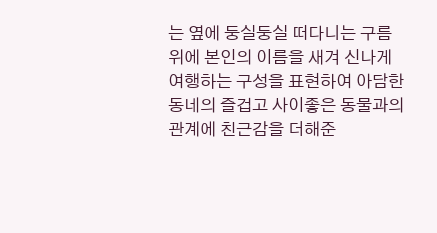는 옆에 둥실둥실 떠다니는 구름 위에 본인의 이름을 새겨 신나게 여행하는 구성을 표현하여 아담한 동네의 즐겁고 사이좋은 동물과의 관계에 친근감을 더해준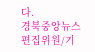다.
경북중앙뉴스 편집위원/기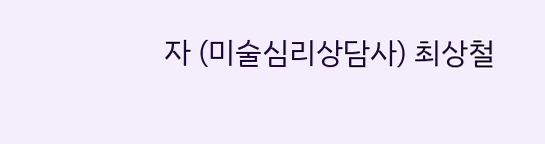자 (미술심리상담사) 최상철